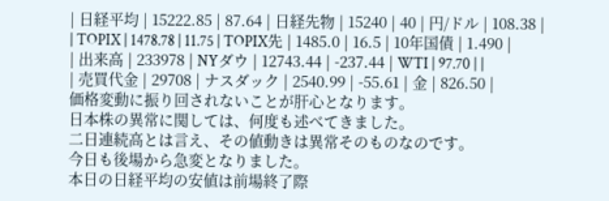| 日経平均 | 15222.85 | 87.64 | 日経先物 | 15240 | 40 | 円/ドル | 108.38 |
| TOPIX | 1478.78 | 11.75 | TOPIX先 | 1485.0 | 16.5 | 10年国債 | 1.490 |
| 出来高 | 233978 | NYダウ | 12743.44 | -237.44 | WTI | 97.70 | |
| 売買代金 | 29708 | ナスダック | 2540.99 | -55.61 | 金 | 826.50 |
価格変動に振り回されないことが肝心となります。
日本株の異常に関しては、何度も述べてきました。
二日連続高とは言え、その値動きは異常そのものなのです。
今日も後場から急変となりました。
本日の日経平均の安値は前場終了際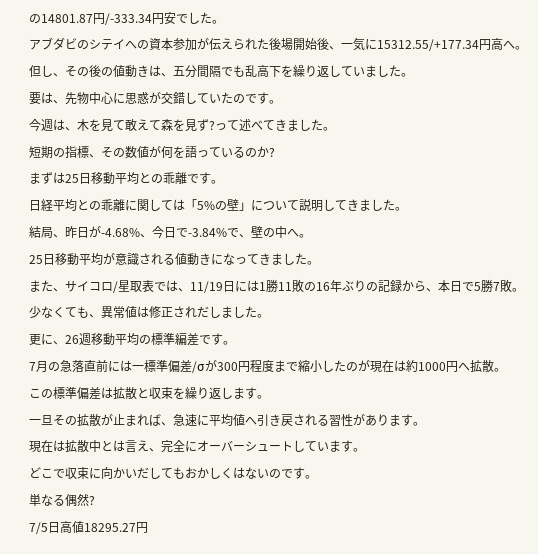の14801.87円/-333.34円安でした。
アブダビのシテイへの資本参加が伝えられた後場開始後、一気に15312.55/+177.34円高へ。
但し、その後の値動きは、五分間隔でも乱高下を繰り返していました。
要は、先物中心に思惑が交錯していたのです。
今週は、木を見て敢えて森を見ず?って述べてきました。
短期の指標、その数値が何を語っているのか?
まずは25日移動平均との乖離です。
日経平均との乖離に関しては「5%の壁」について説明してきました。
結局、昨日が-4.68%、今日で-3.84%で、壁の中へ。
25日移動平均が意識される値動きになってきました。
また、サイコロ/星取表では、11/19日には1勝11敗の16年ぶりの記録から、本日で5勝7敗。
少なくても、異常値は修正されだしました。
更に、26週移動平均の標準編差です。
7月の急落直前には一標準偏差/σが300円程度まで縮小したのが現在は約1000円へ拡散。
この標準偏差は拡散と収束を繰り返します。
一旦その拡散が止まれば、急速に平均値へ引き戻される習性があります。
現在は拡散中とは言え、完全にオーバーシュートしています。
どこで収束に向かいだしてもおかしくはないのです。
単なる偶然?
7/5日高値18295.27円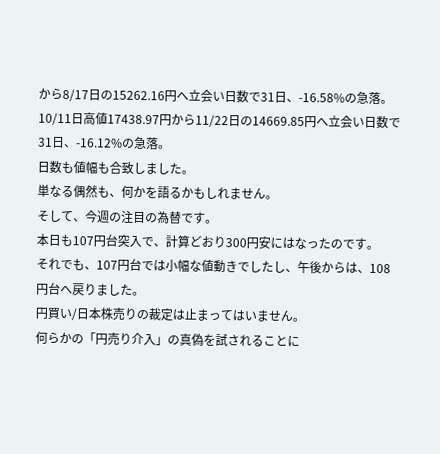から8/17日の15262.16円へ立会い日数で31日、-16.58%の急落。
10/11日高値17438.97円から11/22日の14669.85円へ立会い日数で31日、-16.12%の急落。
日数も値幅も合致しました。
単なる偶然も、何かを語るかもしれません。
そして、今週の注目の為替です。
本日も107円台突入で、計算どおり300円安にはなったのです。
それでも、107円台では小幅な値動きでしたし、午後からは、108円台へ戻りました。
円買い/日本株売りの裁定は止まってはいません。
何らかの「円売り介入」の真偽を試されることに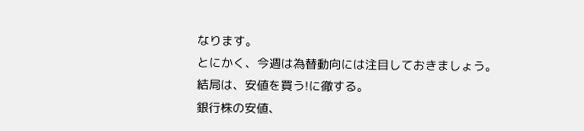なります。
とにかく、今週は為替動向には注目しておきましょう。
結局は、安値を買う!に徹する。
銀行株の安値、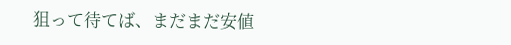狙って待てば、まだまだ安値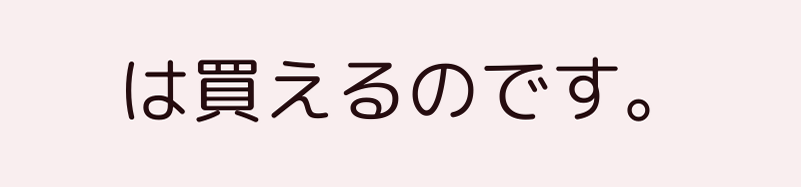は買えるのです。